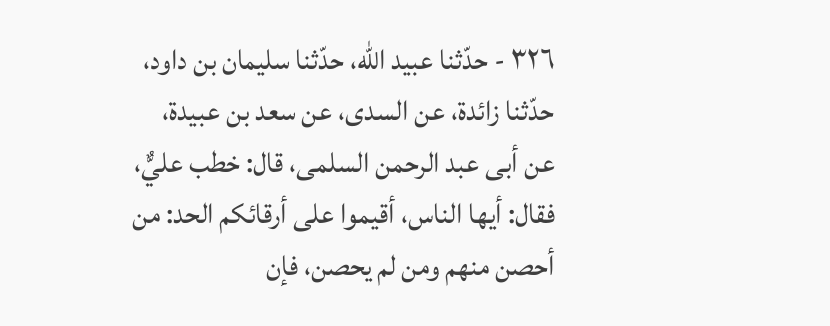٣٢٦ - حدّثنا عبيد الله، حدّثنا سليمان بن داود، حدّثنا زائدة، عن السدى، عن سعد بن عبيدة، عن أبى عبد الرحمن السلمى، قال: خطب عليٌّ، فقال: أيها الناس، أقيموا على أرقائكم الحد: من أحصن منهم ومن لم يحصن، فإن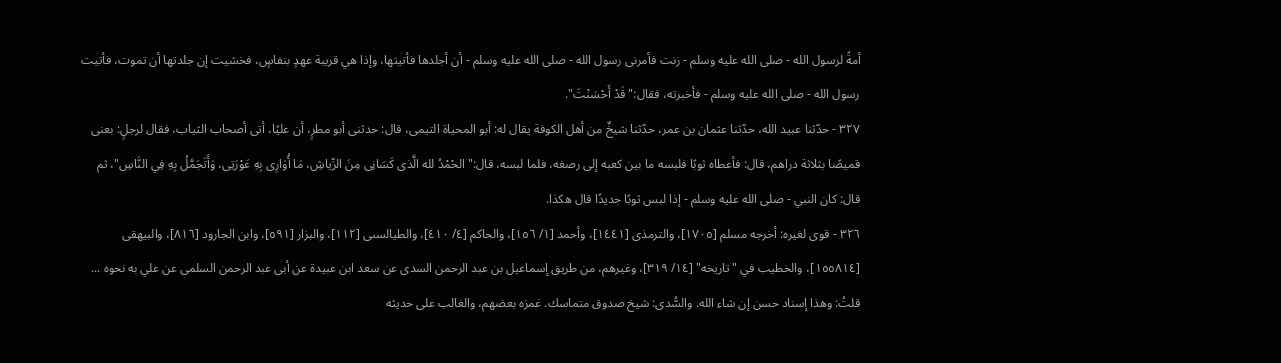أمةً لرسول الله - صلى الله عليه وسلم - زنت فأمرنى رسول الله - صلى الله عليه وسلم - أن أجلدها فأتيتها، وإذا هي قريبة عهدٍ بنفاسٍ، فخشيت إن جلدتها أن تموت، فأتيت رسول الله - صلى الله عليه وسلم - فأخبرته، فقال:"قَدْ أَحْسَنْتَ".
٣٢٧ - حدّثنا عبيد الله، حدّثنا عثمان بن عمر، حدّثنا شيخٌ من أهل الكوفة يقال له: أبو المحياة التيمى، قال: حدثنى أبو مطرٍ، أن عليًا، أتى أصحاب الثياب، فقال لرجلٍ: بعنى قميصًا بثلاثة دراهم، قال: فأعطاه ثوبًا فلبسه ما بين كعبه إلى رصغه، فلما لبسه، قال:"الحْمْدُ لله الَّذى كَسَانِى مِنَ الرِّياشِ، مَا أُوَارِى بِهِ عَوْرَتِى، وَأَتَجَمَّلُ بِهِ فِي النَّاسِ"، ثم قال: كان النبي - صلى الله عليه وسلم - إذا لبس ثوبًا جديدًا قال هكذا.
٣٢٦ - قوى لغيره: أخرجه مسلم [١٧٠٥]، والترمذى [١٤٤١]، وأحمد [١/ ١٥٦]، والحاكم [٤/ ٤١٠]، والطيالسىى [١١٢]، والبزار [٥٩١]، وابن الجارود [٨١٦]، والبيهقى [١٥٥٨١٤]، والخطيب في "تاريخه" [١٤/ ٣١٩]، وغيرهم، من طريق إسماعيل بن عبد الرحمن السدى عن سعد ابن عبيدة عن أبى عبد الرحمن السلمى عن علي به نحوه ... قلتُ: وهذا إسناد حسن إن شاء الله. والسُّدى: شيخ صدوق متماسك. غمزه بعضهم، والغالب على حديثه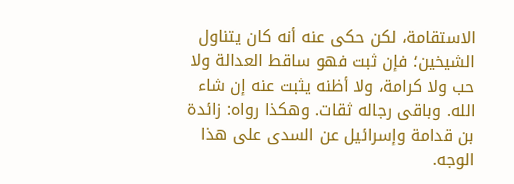الاستقامة، لكن حكى عنه أنه كان يتناول الشيخين؛ فإن ثبت فهو ساقط العدالة ولا حب ولا كرامة، ولا أظنه يثبت عنه إن شاء الله. وباقى رجاله ثقات. وهكذا رواه: زائدة بن قدامة وإسرائيل عن السدى على هذا الوجه.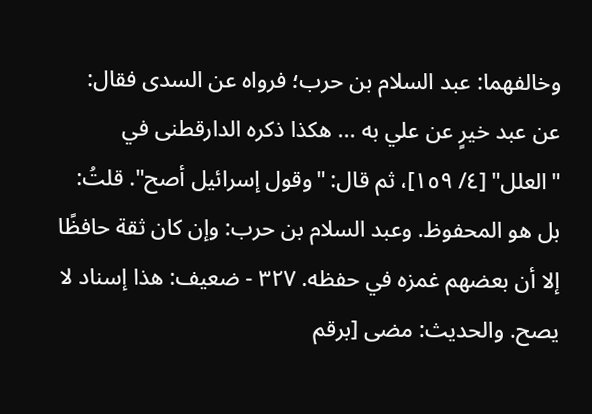وخالفهما: عبد السلام بن حرب؛ فرواه عن السدى فقال: عن عبد خيرٍ عن علي به ... هكذا ذكره الدارقطنى في "العلل" [٤/ ١٥٩]، ثم قال: "وقول إسرائيل أصح". قلتُ: بل هو المحفوظ. وعبد السلام بن حرب: وإن كان ثقة حافظًا إلا أن بعضهم غمزه في حفظه. ٣٢٧ - ضعيف: هذا إسناد لا يصح. والحديث: مضى [برقم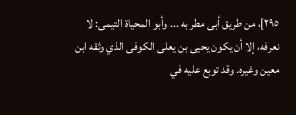٢٩٥]، من طريق أبى مطر به ... وأبو المحياة التيمى: لا نعرفه، إلا أن يكون يحيى بن يعلى الكوفى الذي وثقه ابن معين وغيره. وقد توبع عليه في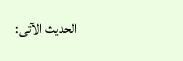الحديث الآتى: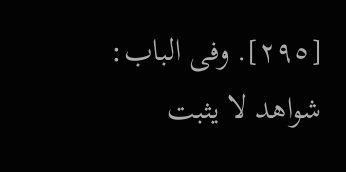[٢٩٥]. وفى الباب: شواهد لا يثبت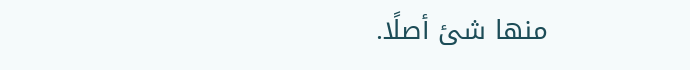منها شئ أصلًا.